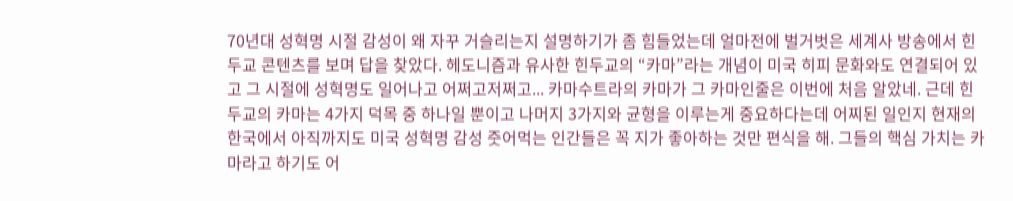70년대 성혁명 시절 감성이 왜 자꾸 거슬리는지 설명하기가 좀 힘들었는데 얼마전에 벌거벗은 세계사 방송에서 힌두교 콘텐츠를 보며 답을 찾았다. 헤도니즘과 유사한 힌두교의 “카마”라는 개념이 미국 히피 문화와도 연결되어 있고 그 시절에 성혁명도 일어나고 어쩌고저쩌고... 카마수트라의 카마가 그 카마인줄은 이번에 처음 알았네. 근데 힌두교의 카마는 4가지 덕목 중 하나일 뿐이고 나머지 3가지와 균형을 이루는게 중요하다는데 어찌된 일인지 현재의 한국에서 아직까지도 미국 성혁명 감성 줏어먹는 인간들은 꼭 지가 좋아하는 것만 편식을 해. 그들의 핵심 가치는 카마라고 하기도 어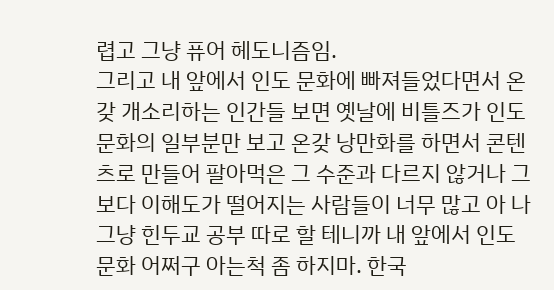렵고 그냥 퓨어 헤도니즘임.
그리고 내 앞에서 인도 문화에 빠져들었다면서 온갖 개소리하는 인간들 보면 옛날에 비틀즈가 인도 문화의 일부분만 보고 온갖 낭만화를 하면서 콘텐츠로 만들어 팔아먹은 그 수준과 다르지 않거나 그보다 이해도가 떨어지는 사람들이 너무 많고 아 나 그냥 힌두교 공부 따로 할 테니까 내 앞에서 인도 문화 어쩌구 아는척 좀 하지마. 한국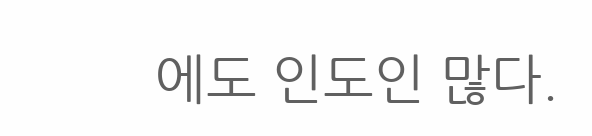에도 인도인 많다.